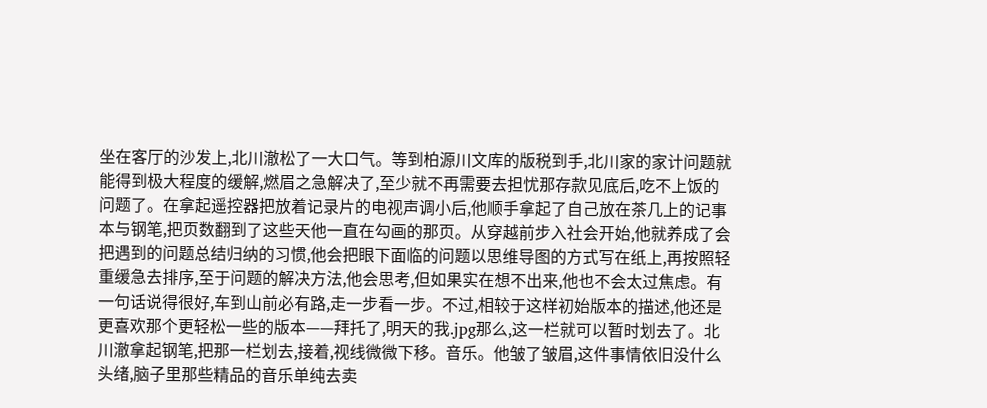坐在客厅的沙发上,北川澈松了一大口气。等到柏源川文库的版税到手,北川家的家计问题就能得到极大程度的缓解,燃眉之急解决了,至少就不再需要去担忧那存款见底后,吃不上饭的问题了。在拿起遥控器把放着记录片的电视声调小后,他顺手拿起了自己放在茶几上的记事本与钢笔,把页数翻到了这些天他一直在勾画的那页。从穿越前步入社会开始,他就养成了会把遇到的问题总结归纳的习惯,他会把眼下面临的问题以思维导图的方式写在纸上,再按照轻重缓急去排序,至于问题的解决方法,他会思考,但如果实在想不出来,他也不会太过焦虑。有一句话说得很好,车到山前必有路,走一步看一步。不过,相较于这样初始版本的描述,他还是更喜欢那个更轻松一些的版本——拜托了,明天的我.jpg那么,这一栏就可以暂时划去了。北川澈拿起钢笔,把那一栏划去,接着,视线微微下移。音乐。他皱了皱眉,这件事情依旧没什么头绪,脑子里那些精品的音乐单纯去卖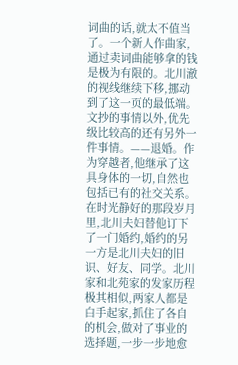词曲的话,就太不值当了。一个新人作曲家,通过卖词曲能够拿的钱是极为有限的。北川澈的视线继续下移,挪动到了这一页的最低端。文抄的事情以外,优先级比较高的还有另外一件事情。——退婚。作为穿越者,他继承了这具身体的一切,自然也包括已有的社交关系。在时光静好的那段岁月里,北川夫妇替他订下了一门婚约,婚约的另一方是北川夫妇的旧识、好友、同学。北川家和北苑家的发家历程极其相似,两家人都是白手起家,抓住了各自的机会,做对了事业的选择题,一步一步地愈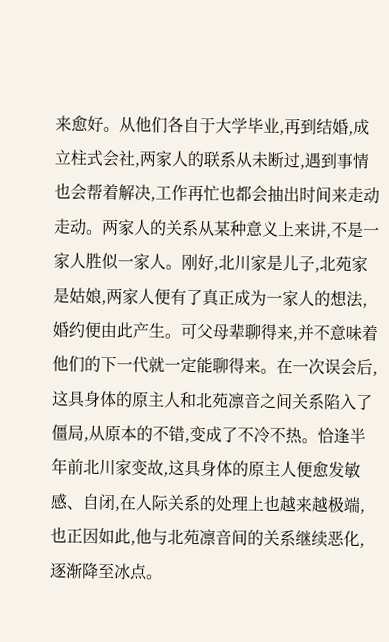来愈好。从他们各自于大学毕业,再到结婚,成立柱式会社,两家人的联系从未断过,遇到事情也会帮着解决,工作再忙也都会抽出时间来走动走动。两家人的关系从某种意义上来讲,不是一家人胜似一家人。刚好,北川家是儿子,北苑家是姑娘,两家人便有了真正成为一家人的想法,婚约便由此产生。可父母辈聊得来,并不意味着他们的下一代就一定能聊得来。在一次误会后,这具身体的原主人和北苑凛音之间关系陷入了僵局,从原本的不错,变成了不冷不热。恰逢半年前北川家变故,这具身体的原主人便愈发敏感、自闭,在人际关系的处理上也越来越极端,也正因如此,他与北苑凛音间的关系继续恶化,逐渐降至冰点。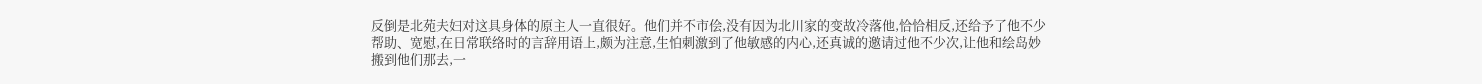反倒是北苑夫妇对这具身体的原主人一直很好。他们并不市侩,没有因为北川家的变故冷落他,恰恰相反,还给予了他不少帮助、宽慰,在日常联络时的言辞用语上,颇为注意,生怕刺激到了他敏感的内心,还真诚的邀请过他不少次,让他和绘岛妙搬到他们那去,一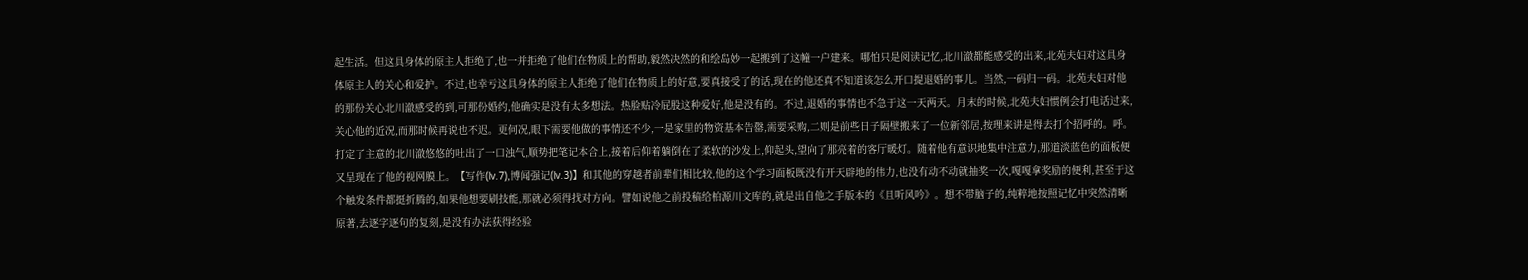起生活。但这具身体的原主人拒绝了,也一并拒绝了他们在物质上的帮助,毅然决然的和绘岛妙一起搬到了这幢一户建来。哪怕只是阅读记忆,北川澈都能感受的出来,北苑夫妇对这具身体原主人的关心和爱护。不过,也幸亏这具身体的原主人拒绝了他们在物质上的好意,要真接受了的话,现在的他还真不知道该怎么开口提退婚的事儿。当然,一码归一码。北苑夫妇对他的那份关心北川澈感受的到,可那份婚约,他确实是没有太多想法。热脸贴冷屁股这种爱好,他是没有的。不过,退婚的事情也不急于这一天两天。月末的时候,北苑夫妇惯例会打电话过来,关心他的近况,而那时候再说也不迟。更何况,眼下需要他做的事情还不少,一是家里的物资基本告罄,需要采购,二则是前些日子隔壁搬来了一位新邻居,按理来讲是得去打个招呼的。呼。打定了主意的北川澈悠悠的吐出了一口浊气,顺势把笔记本合上,接着后仰着躺倒在了柔软的沙发上,仰起头,望向了那亮着的客厅暖灯。随着他有意识地集中注意力,那道淡蓝色的面板便又呈现在了他的视网膜上。【写作(lv.7),博闻强记(lv.3)】和其他的穿越者前辈们相比较,他的这个学习面板既没有开天辟地的伟力,也没有动不动就抽奖一次,嘎嘎拿奖励的便利,甚至于这个触发条件都挺折腾的,如果他想要刷技能,那就必须得找对方向。譬如说他之前投稿给柏源川文库的,就是出自他之手版本的《且听风吟》。想不带脑子的,纯粹地按照记忆中突然清晰原著,去逐字逐句的复刻,是没有办法获得经验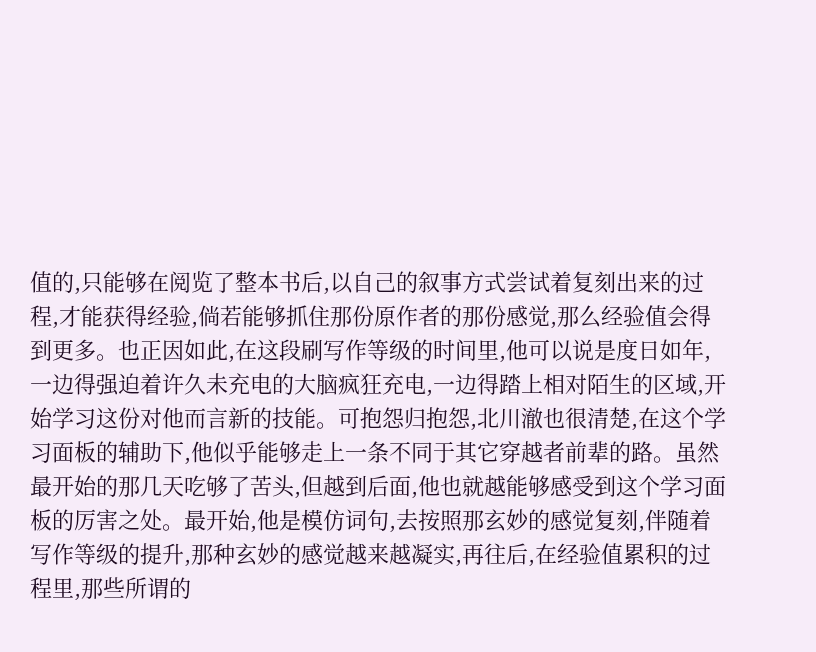值的,只能够在阅览了整本书后,以自己的叙事方式尝试着复刻出来的过程,才能获得经验,倘若能够抓住那份原作者的那份感觉,那么经验值会得到更多。也正因如此,在这段刷写作等级的时间里,他可以说是度日如年,一边得强迫着许久未充电的大脑疯狂充电,一边得踏上相对陌生的区域,开始学习这份对他而言新的技能。可抱怨归抱怨,北川澈也很清楚,在这个学习面板的辅助下,他似乎能够走上一条不同于其它穿越者前辈的路。虽然最开始的那几天吃够了苦头,但越到后面,他也就越能够感受到这个学习面板的厉害之处。最开始,他是模仿词句,去按照那玄妙的感觉复刻,伴随着写作等级的提升,那种玄妙的感觉越来越凝实,再往后,在经验值累积的过程里,那些所谓的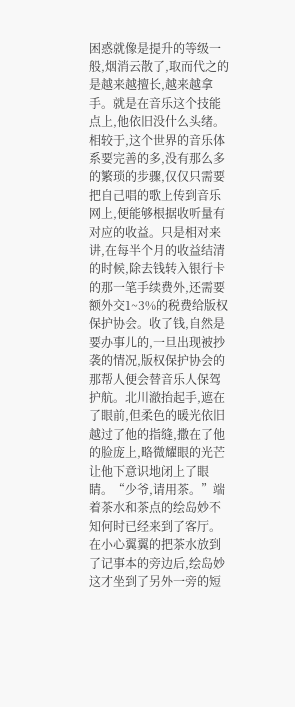困惑就像是提升的等级一般,烟消云散了,取而代之的是越来越擅长,越来越拿手。就是在音乐这个技能点上,他依旧没什么头绪。相较于,这个世界的音乐体系要完善的多,没有那么多的繁琐的步骤,仅仅只需要把自己唱的歌上传到音乐网上,便能够根据收听量有对应的收益。只是相对来讲,在每半个月的收益结清的时候,除去钱转入银行卡的那一笔手续费外,还需要额外交1~3%的税费给版权保护协会。收了钱,自然是要办事儿的,一旦出现被抄袭的情况,版权保护协会的那帮人便会替音乐人保驾护航。北川澈抬起手,遮在了眼前,但柔色的暖光依旧越过了他的指缝,撒在了他的脸庞上,略微耀眼的光芒让他下意识地闭上了眼睛。“少爷,请用茶。”端着茶水和茶点的绘岛妙不知何时已经来到了客厅。在小心翼翼的把茶水放到了记事本的旁边后,绘岛妙这才坐到了另外一旁的短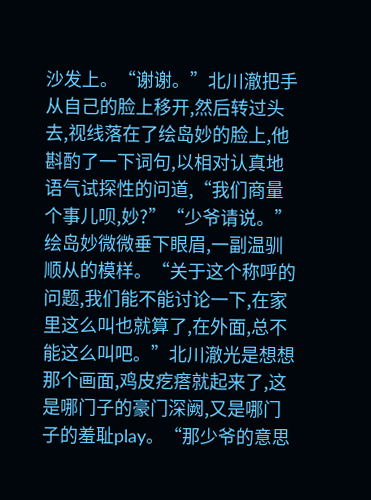沙发上。“谢谢。”北川澈把手从自己的脸上移开,然后转过头去,视线落在了绘岛妙的脸上,他斟酌了一下词句,以相对认真地语气试探性的问道,“我们商量个事儿呗,妙?”“少爷请说。”绘岛妙微微垂下眼眉,一副温驯顺从的模样。“关于这个称呼的问题,我们能不能讨论一下,在家里这么叫也就算了,在外面,总不能这么叫吧。”北川澈光是想想那个画面,鸡皮疙瘩就起来了,这是哪门子的豪门深阙,又是哪门子的羞耻play。“那少爷的意思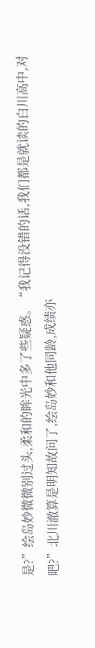是?”绘岛妙微微别过头,柔和的眸光中多了些疑惑。“我记得没错的话,我们都是就读的白川高中,对吧?”北川澈算是明知故问了,绘岛妙和他同龄,成绩亦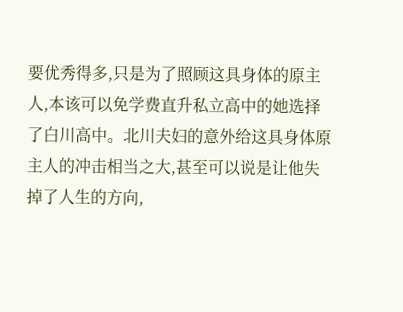要优秀得多,只是为了照顾这具身体的原主人,本该可以免学费直升私立高中的她选择了白川高中。北川夫妇的意外给这具身体原主人的冲击相当之大,甚至可以说是让他失掉了人生的方向,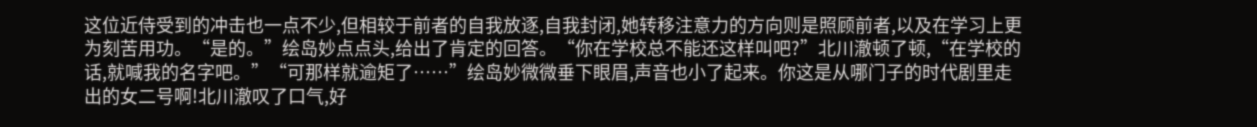这位近侍受到的冲击也一点不少,但相较于前者的自我放逐,自我封闭,她转移注意力的方向则是照顾前者,以及在学习上更为刻苦用功。“是的。”绘岛妙点点头,给出了肯定的回答。“你在学校总不能还这样叫吧?”北川澈顿了顿,“在学校的话,就喊我的名字吧。”“可那样就逾矩了……”绘岛妙微微垂下眼眉,声音也小了起来。你这是从哪门子的时代剧里走出的女二号啊!北川澈叹了口气,好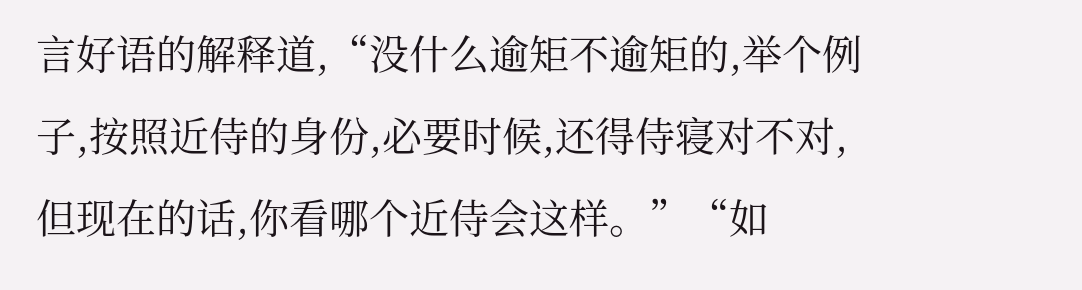言好语的解释道,“没什么逾矩不逾矩的,举个例子,按照近侍的身份,必要时候,还得侍寝对不对,但现在的话,你看哪个近侍会这样。”“如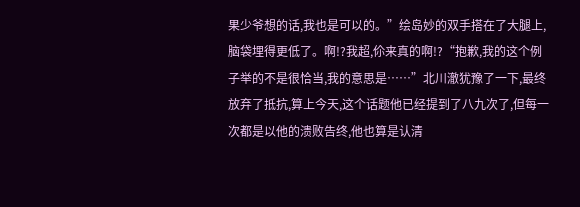果少爷想的话,我也是可以的。”绘岛妙的双手搭在了大腿上,脑袋埋得更低了。啊!?我超,伱来真的啊!?“抱歉,我的这个例子举的不是很恰当,我的意思是……”北川澈犹豫了一下,最终放弃了抵抗,算上今天,这个话题他已经提到了八九次了,但每一次都是以他的溃败告终,他也算是认清